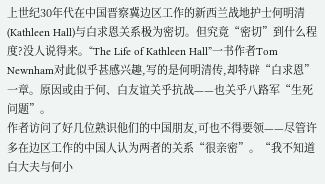上世纪30年代在中国晋察冀边区工作的新西兰战地护士何明清(Kathleen Hall)与白求恩关系极为密切。但究竟“密切”到什么程度?没人说得来。“The Life of Kathleen Hall”一书作者Tom Newnham对此似乎甚感兴趣,写的是何明清传,却特辟“白求恩”一章。原因或由于何、白友谊关乎抗战——也关乎八路军“生死问题”。
作者访问了好几位熟识他们的中国朋友,可也不得要领——尽管许多在边区工作的中国人认为两者的关系“很亲密”。“我不知道白大夫与何小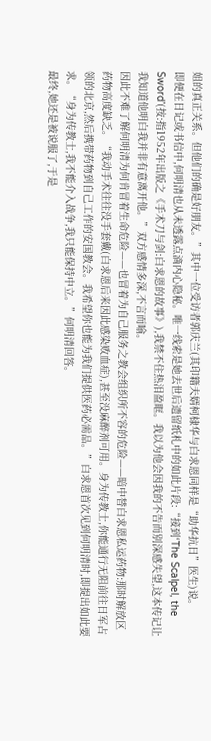姐的真正关系。但他们的确是好朋友。”其中一位受访者郭庆兰(其印籍夫婿柯棣华与白求恩同样是“助华抗日”医生)说。
即便在日记或书信中,何明清也从未透露点滴内心隐秘。唯一线索是她去世后遗留纸札中的如此片段:“接到‘The Scalpel, the Sword’(按:指1952年出版之《手术刀与剑:白求恩的故事》),我禁不住热泪盈眶。我以为他会因我的不告而别深感失望,这本传记让我知道他明白我并非有意离开他。”双方感情多深,不言而喻。
因此不难了解何明清为何肯冒着生命危险——也冒着为自己服务之教会组织所不容的危险——暗中替白求恩私运药物:那时解放区药物高度缺乏。“我动手术往往没手套戴(白求恩后来因此感染败血症),甚至没麻醉剂可用。身为传教士,你能通行无阻前往日军占领的北京,然后携带药物到自己工作的安国教会。我希望你也能为我们提供医药必需品。”白求恩首次见到何明清时,即提出如此要求。“身为传教士,我不能介入战争,我只能保持中立。”何明清回答。
最终,她还是被说服了,于是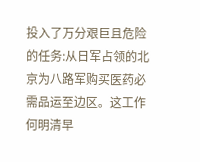投入了万分艰巨且危险的任务:从日军占领的北京为八路军购买医药必需品运至边区。这工作何明清早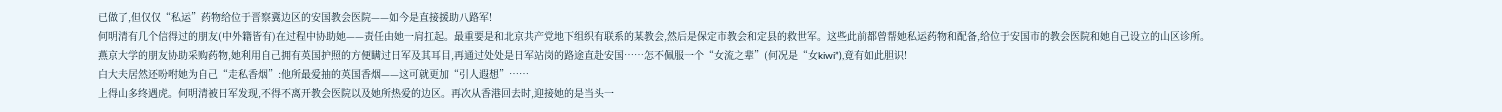已做了,但仅仅“私运”药物给位于晋察冀边区的安国教会医院——如今是直接援助八路军!
何明清有几个信得过的朋友(中外籍皆有)在过程中协助她——责任由她一肩扛起。最重要是和北京共产党地下组织有联系的某教会,然后是保定市教会和定县的救世军。这些此前都曾帮她私运药物和配备,给位于安国市的教会医院和她自己设立的山区诊所。
燕京大学的朋友协助采购药物,她利用自己拥有英国护照的方便瞒过日军及其耳目,再通过处处是日军站岗的路途直赴安国……怎不佩服一个“女流之辈”(何况是“女kiwi”),竟有如此胆识!
白大夫居然还吩咐她为自己“走私香烟”:他所最爱抽的英国香烟——这可就更加“引人遐想”……
上得山多终遇虎。何明清被日军发现,不得不离开教会医院以及她所热爱的边区。再次从香港回去时,迎接她的是当头一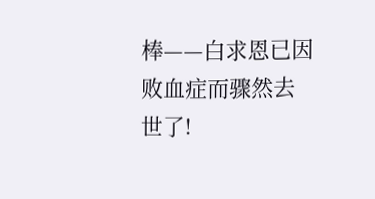棒——白求恩已因败血症而骤然去世了!